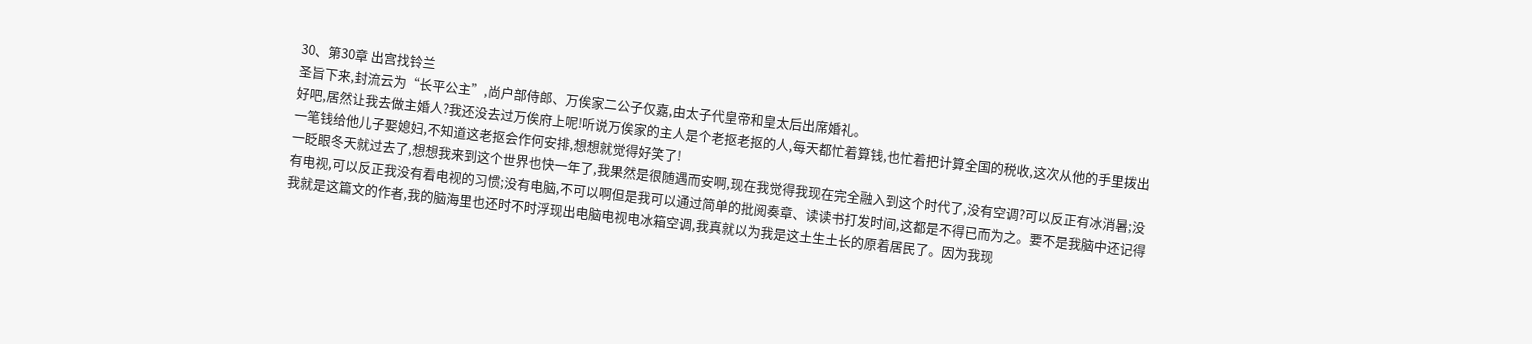30、第30章 出宫找铃兰
圣旨下来,封流云为“长平公主”,尚户部侍郎、万俟家二公子仅嘉,由太子代皇帝和皇太后出席婚礼。
好吧,居然让我去做主婚人?我还没去过万俟府上呢!听说万俟家的主人是个老抠老抠的人,每天都忙着算钱,也忙着把计算全国的税收,这次从他的手里拨出一笔钱给他儿子娶媳妇,不知道这老抠会作何安排,想想就觉得好笑了!
一眨眼冬天就过去了,想想我来到这个世界也快一年了,我果然是很随遇而安啊,现在我觉得我现在完全融入到这个时代了,没有空调?可以反正有冰消暑;没有电视,可以反正我没有看电视的习惯;没有电脑,不可以啊但是我可以通过简单的批阅奏章、读读书打发时间,这都是不得已而为之。要不是我脑中还记得我就是这篇文的作者,我的脑海里也还时不时浮现出电脑电视电冰箱空调,我真就以为我是这土生土长的原着居民了。因为我现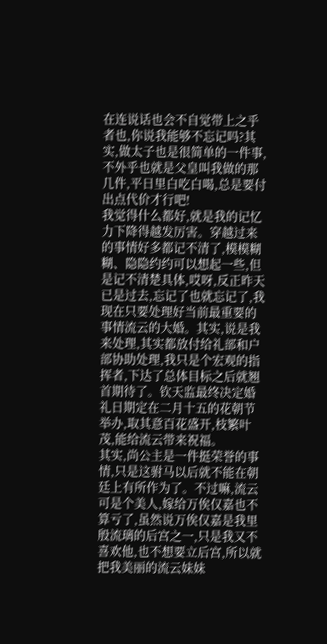在连说话也会不自觉带上之乎者也,你说我能够不忘记吗?其实,做太子也是很简单的一件事,不外乎也就是父皇叫我做的那几件,平日里白吃白喝,总是要付出点代价才行吧!
我觉得什么都好,就是我的记忆力下降得越发厉害。穿越过来的事情好多都记不清了,模模糊糊、隐隐约约可以想起一些,但是记不清楚具体,哎呀,反正昨天已是过去,忘记了也就忘记了,我现在只要处理好当前最重要的事情流云的大婚。其实,说是我来处理,其实都放付给礼部和户部协助处理,我只是个宏观的指挥者,下达了总体目标之后就翘首期待了。钦天监最终决定婚礼日期定在二月十五的花朝节举办,取其意百花盛开,枝繁叶茂,能给流云带来祝福。
其实,尚公主是一件挺荣誉的事情,只是这驸马以后就不能在朝廷上有所作为了。不过嘛,流云可是个美人,嫁给万俟仅嘉也不算亏了,虽然说万俟仅嘉是我里殷流璃的后宫之一,只是我又不喜欢他,也不想要立后宫,所以就把我美丽的流云妹妹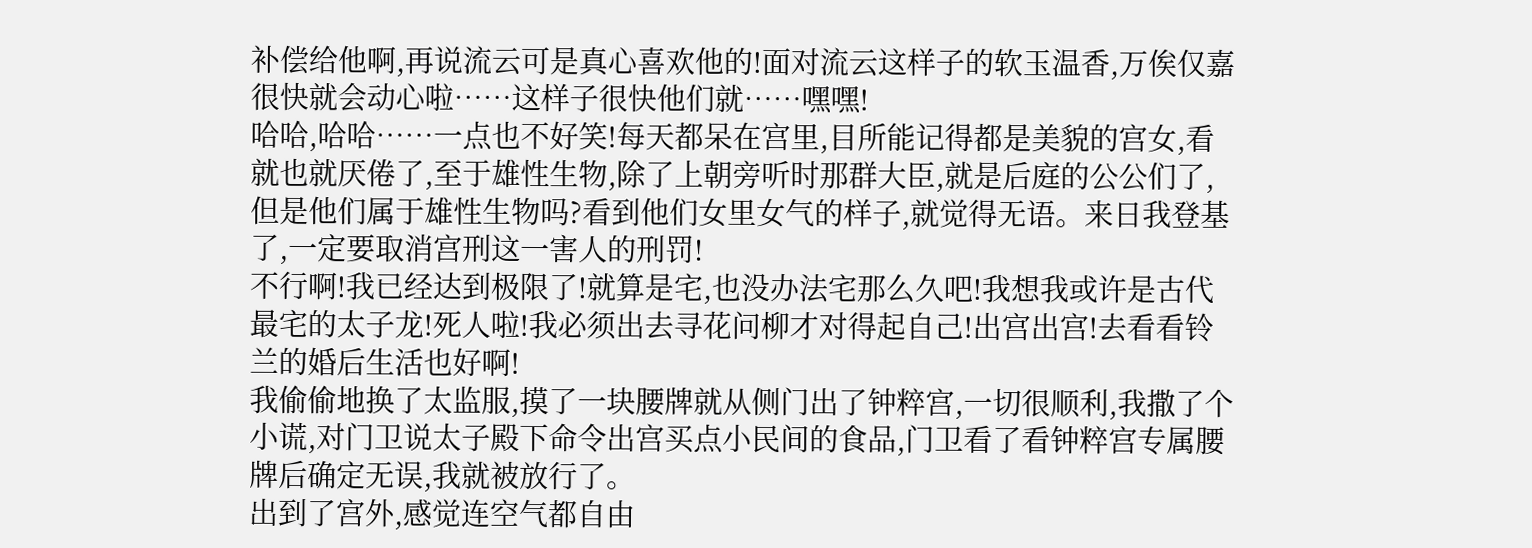补偿给他啊,再说流云可是真心喜欢他的!面对流云这样子的软玉温香,万俟仅嘉很快就会动心啦……这样子很快他们就……嘿嘿!
哈哈,哈哈……一点也不好笑!每天都呆在宫里,目所能记得都是美貌的宫女,看就也就厌倦了,至于雄性生物,除了上朝旁听时那群大臣,就是后庭的公公们了,但是他们属于雄性生物吗?看到他们女里女气的样子,就觉得无语。来日我登基了,一定要取消宫刑这一害人的刑罚!
不行啊!我已经达到极限了!就算是宅,也没办法宅那么久吧!我想我或许是古代最宅的太子龙!死人啦!我必须出去寻花问柳才对得起自己!出宫出宫!去看看铃兰的婚后生活也好啊!
我偷偷地换了太监服,摸了一块腰牌就从侧门出了钟粹宫,一切很顺利,我撒了个小谎,对门卫说太子殿下命令出宫买点小民间的食品,门卫看了看钟粹宫专属腰牌后确定无误,我就被放行了。
出到了宫外,感觉连空气都自由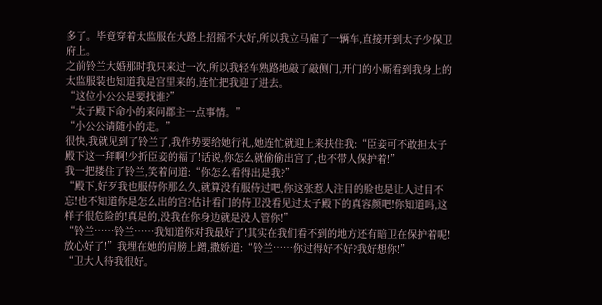多了。毕竟穿着太监服在大路上招摇不大好,所以我立马雇了一辆车,直接开到太子少保卫府上。
之前铃兰大婚那时我只来过一次,所以我轻车熟路地敲了敲侧门,开门的小厮看到我身上的太监服装也知道我是宫里来的,连忙把我迎了进去。
“这位小公公是要找谁?”
“太子殿下命小的来问郡主一点事情。”
“小公公请随小的走。”
很快,我就见到了铃兰了,我作势要给她行礼,她连忙就迎上来扶住我:“臣妾可不敢担太子殿下这一拜啊!少折臣妾的福了!话说,你怎么就偷偷出宫了,也不带人保护着!”
我一把搂住了铃兰,笑着问道:“你怎么看得出是我?”
“殿下,好歹我也服侍你那么久,就算没有服侍过吧,你这张惹人注目的脸也是让人过目不忘!也不知道你是怎么出的宫?估计看门的侍卫没看见过太子殿下的真容颜吧!你知道吗,这样子很危险的!真是的,没我在你身边就是没人管你!”
“铃兰……铃兰……我知道你对我最好了!其实在我们看不到的地方还有暗卫在保护着呢!放心好了!”我埋在她的肩膀上蹭,撒娇道:“铃兰……你过得好不好?我好想你!”
“卫大人待我很好。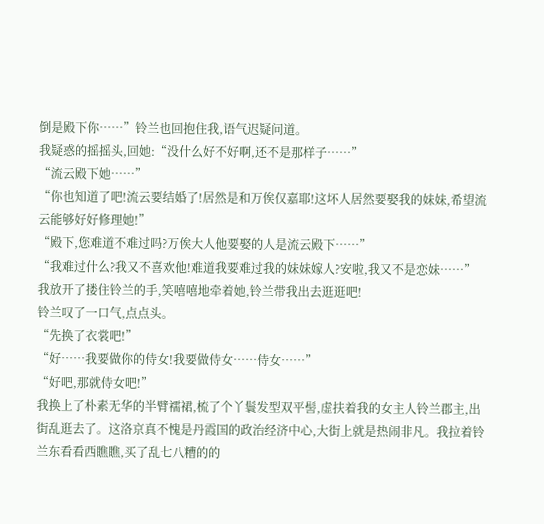倒是殿下你……”铃兰也回抱住我,语气迟疑问道。
我疑惑的摇摇头,回她:“没什么好不好啊,还不是那样子……”
“流云殿下她……”
“你也知道了吧!流云要结婚了!居然是和万俟仅嘉耶!这坏人居然要娶我的妹妹,希望流云能够好好修理她!”
“殿下,您难道不难过吗?万俟大人他要娶的人是流云殿下……”
“我难过什么?我又不喜欢他!难道我要难过我的妹妹嫁人?安啦,我又不是恋妹……”我放开了搂住铃兰的手,笑嘻嘻地牵着她,铃兰带我出去逛逛吧!
铃兰叹了一口气,点点头。
“先换了衣裳吧!”
“好……我要做你的侍女!我要做侍女……侍女……”
“好吧,那就侍女吧!”
我换上了朴素无华的半臂襦裙,梳了个丫鬟发型双平髻,虚扶着我的女主人铃兰郡主,出街乱逛去了。这洛京真不愧是丹霞国的政治经济中心,大街上就是热闹非凡。我拉着铃兰东看看西瞧瞧,买了乱七八糟的的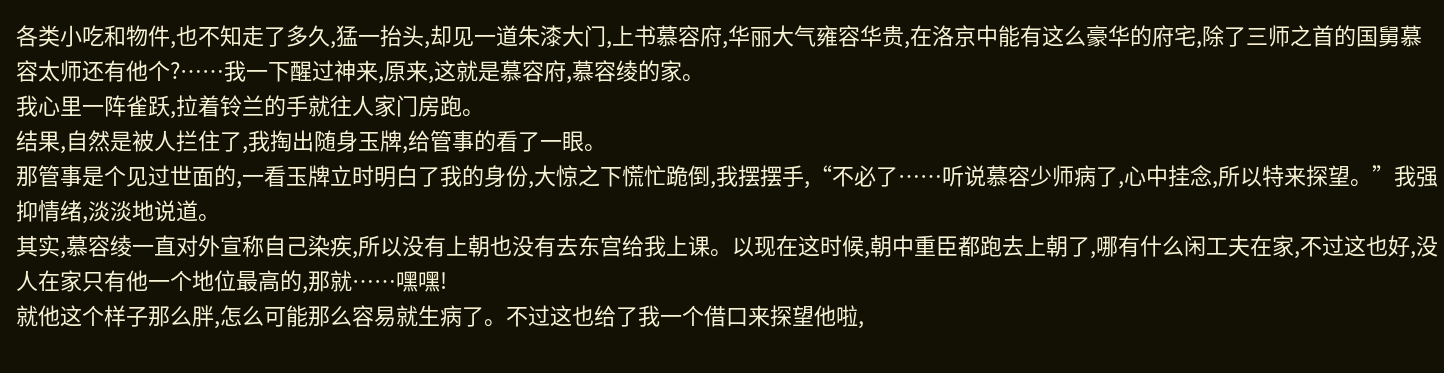各类小吃和物件,也不知走了多久,猛一抬头,却见一道朱漆大门,上书慕容府,华丽大气雍容华贵,在洛京中能有这么豪华的府宅,除了三师之首的国舅慕容太师还有他个?……我一下醒过神来,原来,这就是慕容府,慕容绫的家。
我心里一阵雀跃,拉着铃兰的手就往人家门房跑。
结果,自然是被人拦住了,我掏出随身玉牌,给管事的看了一眼。
那管事是个见过世面的,一看玉牌立时明白了我的身份,大惊之下慌忙跪倒,我摆摆手,“不必了……听说慕容少师病了,心中挂念,所以特来探望。”我强抑情绪,淡淡地说道。
其实,慕容绫一直对外宣称自己染疾,所以没有上朝也没有去东宫给我上课。以现在这时候,朝中重臣都跑去上朝了,哪有什么闲工夫在家,不过这也好,没人在家只有他一个地位最高的,那就……嘿嘿!
就他这个样子那么胖,怎么可能那么容易就生病了。不过这也给了我一个借口来探望他啦,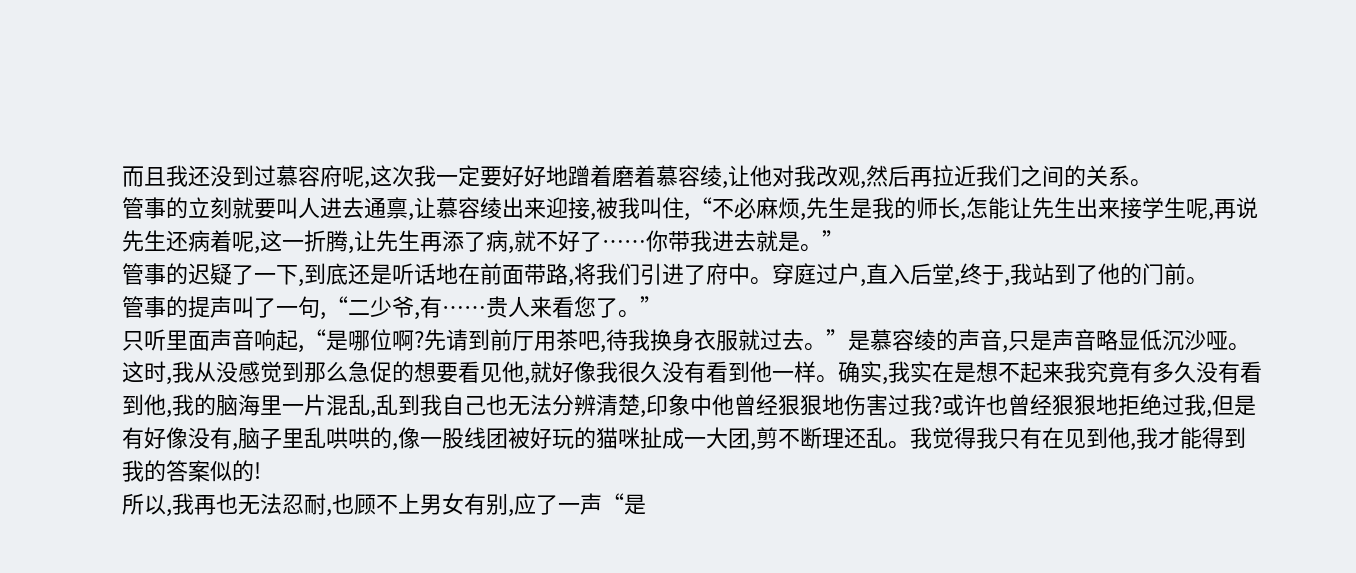而且我还没到过慕容府呢,这次我一定要好好地蹭着磨着慕容绫,让他对我改观,然后再拉近我们之间的关系。
管事的立刻就要叫人进去通禀,让慕容绫出来迎接,被我叫住,“不必麻烦,先生是我的师长,怎能让先生出来接学生呢,再说先生还病着呢,这一折腾,让先生再添了病,就不好了……你带我进去就是。”
管事的迟疑了一下,到底还是听话地在前面带路,将我们引进了府中。穿庭过户,直入后堂,终于,我站到了他的门前。
管事的提声叫了一句,“二少爷,有……贵人来看您了。”
只听里面声音响起,“是哪位啊?先请到前厅用茶吧,待我换身衣服就过去。”是慕容绫的声音,只是声音略显低沉沙哑。
这时,我从没感觉到那么急促的想要看见他,就好像我很久没有看到他一样。确实,我实在是想不起来我究竟有多久没有看到他,我的脑海里一片混乱,乱到我自己也无法分辨清楚,印象中他曾经狠狠地伤害过我?或许也曾经狠狠地拒绝过我,但是有好像没有,脑子里乱哄哄的,像一股线团被好玩的猫咪扯成一大团,剪不断理还乱。我觉得我只有在见到他,我才能得到我的答案似的!
所以,我再也无法忍耐,也顾不上男女有别,应了一声“是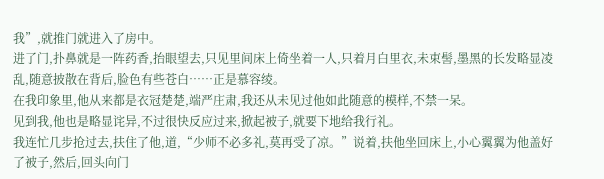我”,就推门就进入了房中。
进了门,扑鼻就是一阵药香,抬眼望去,只见里间床上倚坐着一人,只着月白里衣,未束髻,墨黑的长发略显凌乱,随意披散在背后,脸色有些苍白……正是慕容绫。
在我印象里,他从来都是衣冠楚楚,端严庄肃,我还从未见过他如此随意的模样,不禁一呆。
见到我,他也是略显诧异,不过很快反应过来,掀起被子,就要下地给我行礼。
我连忙几步抢过去,扶住了他,道,“少师不必多礼,莫再受了凉。”说着,扶他坐回床上,小心翼翼为他盖好了被子,然后,回头向门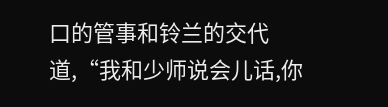口的管事和铃兰的交代道,“我和少师说会儿话,你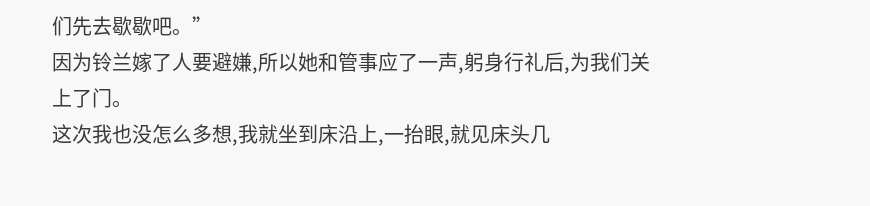们先去歇歇吧。”
因为铃兰嫁了人要避嫌,所以她和管事应了一声,躬身行礼后,为我们关上了门。
这次我也没怎么多想,我就坐到床沿上,一抬眼,就见床头几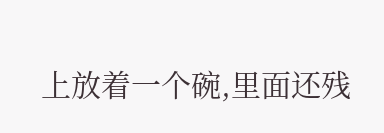上放着一个碗,里面还残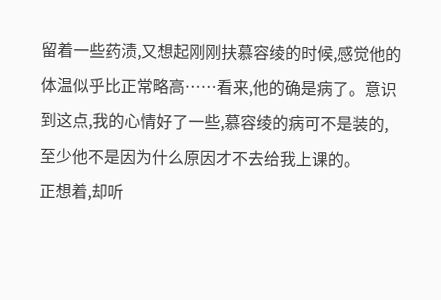留着一些药渍,又想起刚刚扶慕容绫的时候,感觉他的体温似乎比正常略高……看来,他的确是病了。意识到这点,我的心情好了一些,慕容绫的病可不是装的,至少他不是因为什么原因才不去给我上课的。
正想着,却听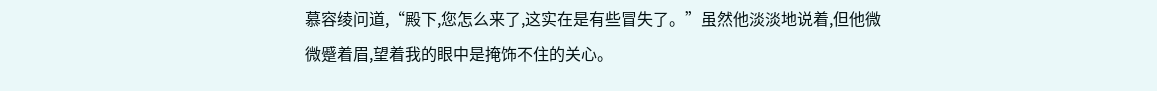慕容绫问道,“殿下,您怎么来了,这实在是有些冒失了。”虽然他淡淡地说着,但他微微蹙着眉,望着我的眼中是掩饰不住的关心。